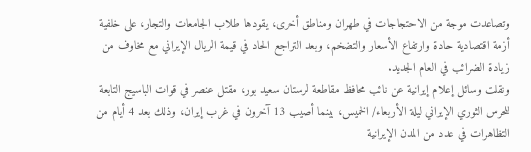وتصاعدت موجة من الاحتجاجات في طهران ومناطق أخرى، يقودها طلاب الجامعات والتجار، على خلفية أزمة اقتصادية حادة وارتفاع الأسعار والتضخم، وبعد التراجع الحاد في قيمة الريال الإيراني مع مخاوف من زيادة الضرائب في العام الجديد.
ونقلت وسائل إعلام إيرانية عن نائب محافظ مقاطعة لرستان سعيد بور، مقتل عنصر في قوات الباسيج التابعة للحرس الثوري الإيراني ليلة الأربعاء/ الخميس، بينما أصيب 13 آخرون في غرب إيران، وذلك بعد 4 أيام من التظاهرات في عدد من المدن الإيرانية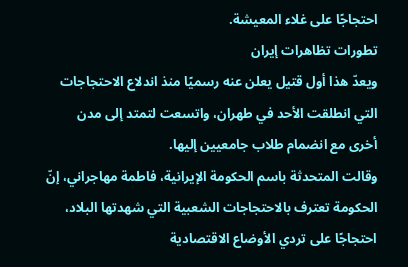احتجاجًا على غلاء المعيشة.
تطورات تظاهرات إيران
ويعدّ هذا أول قتيل يعلن عنه رسميًا منذ اندلاع الاحتجاجات التي انطلقت الأحد في طهران، واتسعت لتمتد إلى مدن أخرى مع انضمام طلاب جامعيين إليها.
وقالت المتحدثة باسم الحكومة الإيرانية، فاطمة مهاجراني، إنّ الحكومة تعترف بالاحتجاجات الشعبية التي شهدتها البلاد، احتجاجًا على تردي الأوضاع الاقتصادية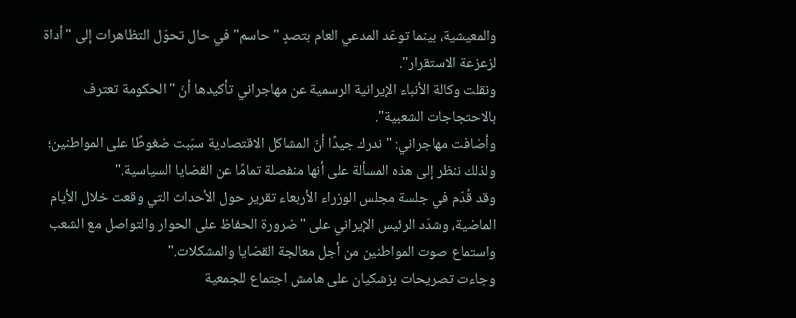والمعيشية، بينما توعّد المدعي العام بتصدٍ "حاسم" في حال تحوّل التظاهرات إلى "أداة لزعزعة الاستقرار".
ونقلت وكالة الأنباء الإيرانية الرسمية عن مهاجراني تأكيدها أنّ "الحكومة تعترف بالاحتجاجات الشعبية".
وأضافت مهاجراني: "ندرك جيدًا أنّ المشاكل الاقتصادية سبّبت ضغوطًا على المواطنين؛ ولذلك ننظر إلى هذه المسألة على أنها منفصلة تمامًا عن القضايا السياسية."
وقد قُدّم في جلسة مجلس الوزراء الأربعاء تقرير حول الأحداث التي وقعت خلال الأيام الماضية، وشدّد الرئيس الإيراني على "ضرورة الحفاظ على الحوار والتواصل مع الشعب واستماع صوت المواطنين من أجل معالجة القضايا والمشكلات."
وجاءت تصريحات بزشكيان على هامش اجتماع للجمعية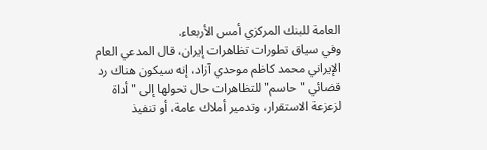العامة للبنك المركزي أمس الأربعاء.
وفي سياق تطورات تظاهرات إيران، قال المدعي العام الإيراني محمد كاظم موحدي آزاد، إنه سيكون هناك رد قضائي "حاسم" للتظاهرات حال تحولها إلى "أداة لزعزعة الاستقرار، وتدمير أملاك عامة، أو تنفيذ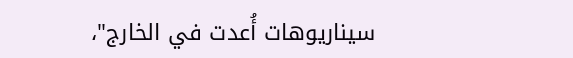سيناريوهات أُعدت في الخارج"،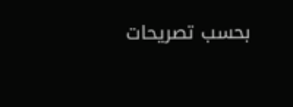بحسب تصريحات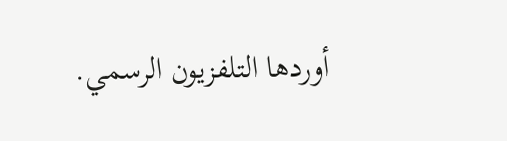أوردها التلفزيون الرسمي.